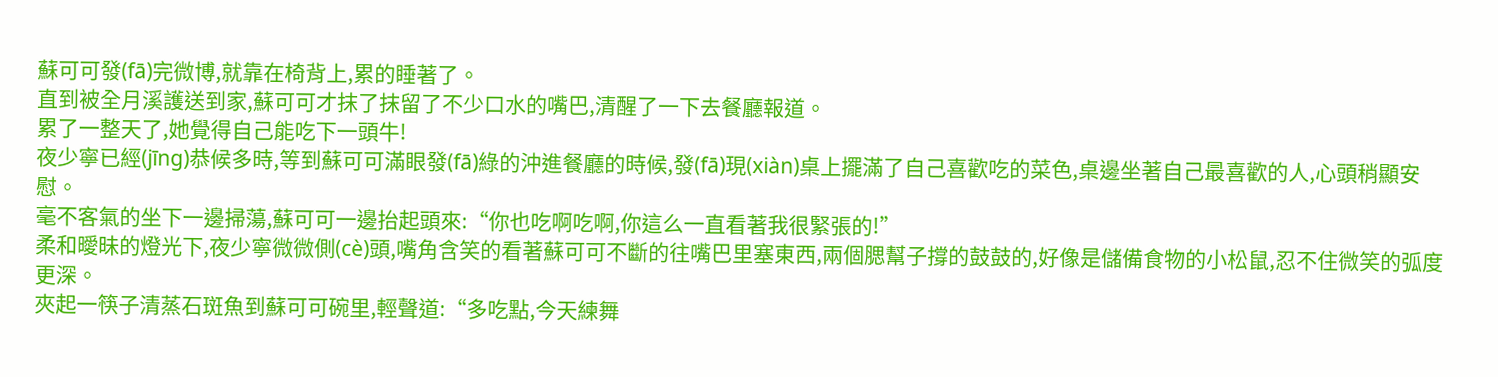蘇可可發(fā)完微博,就靠在椅背上,累的睡著了。
直到被全月溪護送到家,蘇可可才抹了抹留了不少口水的嘴巴,清醒了一下去餐廳報道。
累了一整天了,她覺得自己能吃下一頭牛!
夜少寧已經(jīng)恭候多時,等到蘇可可滿眼發(fā)綠的沖進餐廳的時候,發(fā)現(xiàn)桌上擺滿了自己喜歡吃的菜色,桌邊坐著自己最喜歡的人,心頭稍顯安慰。
毫不客氣的坐下一邊掃蕩,蘇可可一邊抬起頭來:“你也吃啊吃啊,你這么一直看著我很緊張的!”
柔和曖昧的燈光下,夜少寧微微側(cè)頭,嘴角含笑的看著蘇可可不斷的往嘴巴里塞東西,兩個腮幫子撐的鼓鼓的,好像是儲備食物的小松鼠,忍不住微笑的弧度更深。
夾起一筷子清蒸石斑魚到蘇可可碗里,輕聲道:“多吃點,今天練舞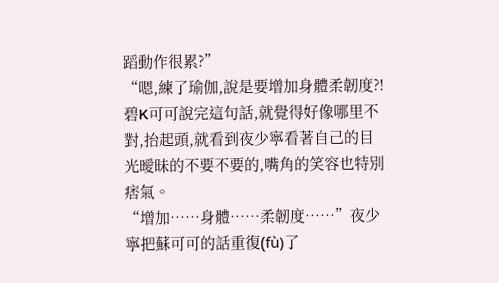蹈動作很累?”
“嗯,練了瑜伽,說是要增加身體柔韌度?!碧K可可說完這句話,就覺得好像哪里不對,抬起頭,就看到夜少寧看著自己的目光曖昧的不要不要的,嘴角的笑容也特別痞氣。
“增加……身體……柔韌度……”夜少寧把蘇可可的話重復(fù)了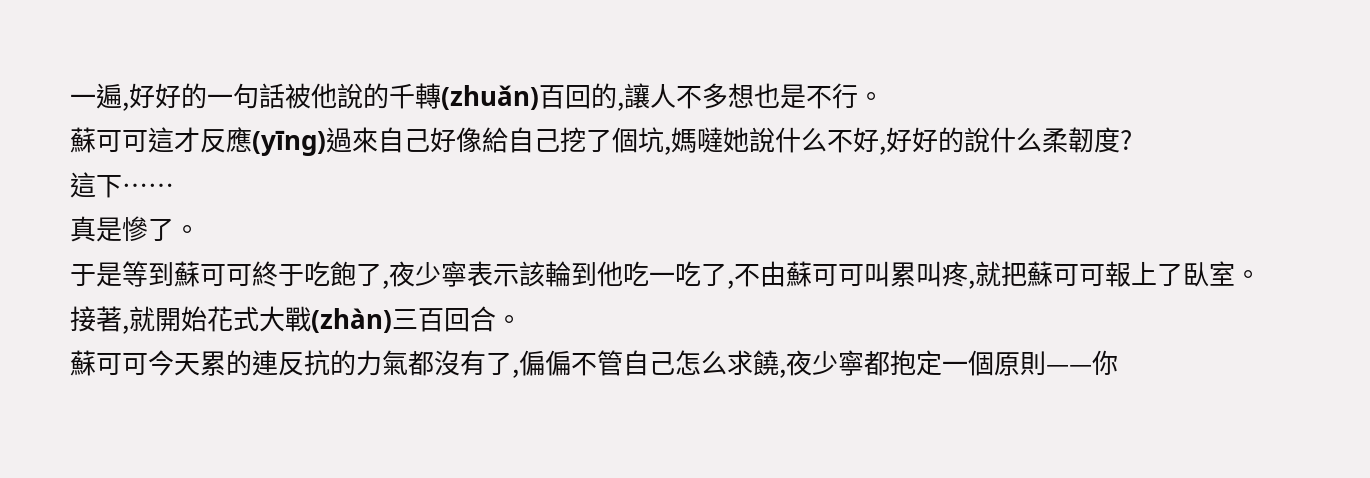一遍,好好的一句話被他說的千轉(zhuǎn)百回的,讓人不多想也是不行。
蘇可可這才反應(yīng)過來自己好像給自己挖了個坑,媽噠她說什么不好,好好的說什么柔韌度?
這下……
真是慘了。
于是等到蘇可可終于吃飽了,夜少寧表示該輪到他吃一吃了,不由蘇可可叫累叫疼,就把蘇可可報上了臥室。
接著,就開始花式大戰(zhàn)三百回合。
蘇可可今天累的連反抗的力氣都沒有了,偏偏不管自己怎么求饒,夜少寧都抱定一個原則——你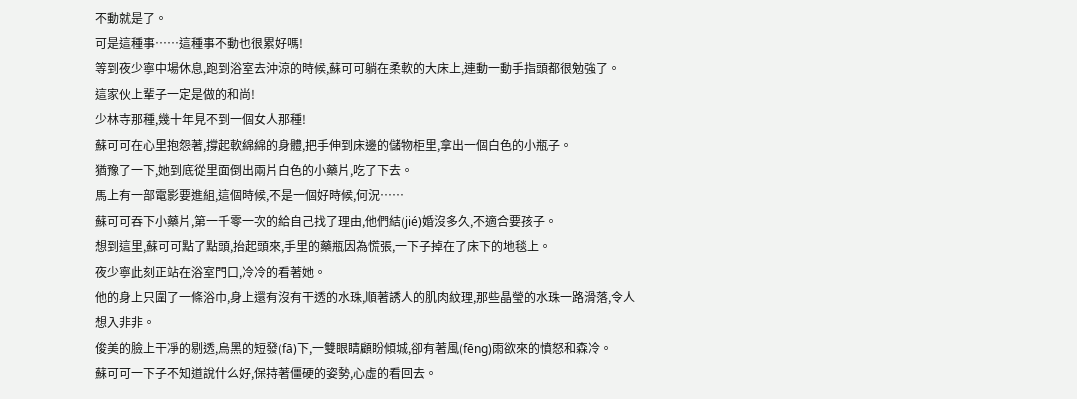不動就是了。
可是這種事……這種事不動也很累好嗎!
等到夜少寧中場休息,跑到浴室去沖涼的時候,蘇可可躺在柔軟的大床上,連動一動手指頭都很勉強了。
這家伙上輩子一定是做的和尚!
少林寺那種,幾十年見不到一個女人那種!
蘇可可在心里抱怨著,撐起軟綿綿的身體,把手伸到床邊的儲物柜里,拿出一個白色的小瓶子。
猶豫了一下,她到底從里面倒出兩片白色的小藥片,吃了下去。
馬上有一部電影要進組,這個時候,不是一個好時候,何況……
蘇可可吞下小藥片,第一千零一次的給自己找了理由,他們結(jié)婚沒多久,不適合要孩子。
想到這里,蘇可可點了點頭,抬起頭來,手里的藥瓶因為慌張,一下子掉在了床下的地毯上。
夜少寧此刻正站在浴室門口,冷冷的看著她。
他的身上只圍了一條浴巾,身上還有沒有干透的水珠,順著誘人的肌肉紋理,那些晶瑩的水珠一路滑落,令人想入非非。
俊美的臉上干凈的剔透,烏黑的短發(fā)下,一雙眼睛顧盼傾城,卻有著風(fēng)雨欲來的憤怒和森冷。
蘇可可一下子不知道說什么好,保持著僵硬的姿勢,心虛的看回去。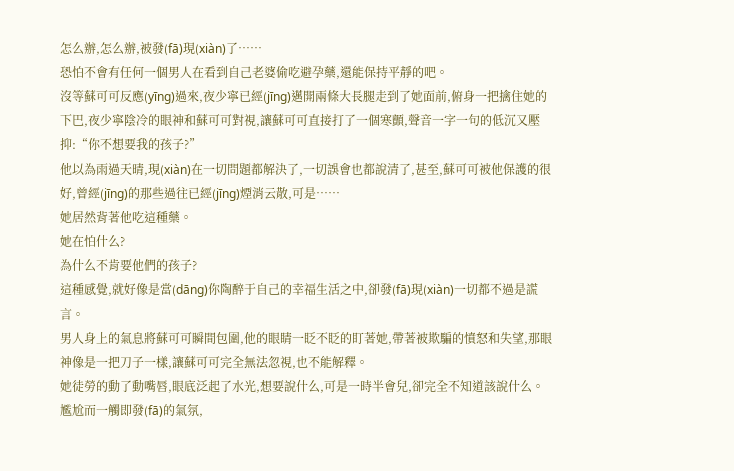怎么辦,怎么辦,被發(fā)現(xiàn)了……
恐怕不會有任何一個男人在看到自己老婆偷吃避孕藥,還能保持平靜的吧。
沒等蘇可可反應(yīng)過來,夜少寧已經(jīng)邁開兩條大長腿走到了她面前,俯身一把擒住她的下巴,夜少寧陰冷的眼神和蘇可可對視,讓蘇可可直接打了一個寒顫,聲音一字一句的低沉又壓抑:“你不想要我的孩子?”
他以為雨過天晴,現(xiàn)在一切問題都解決了,一切誤會也都說清了,甚至,蘇可可被他保護的很好,曾經(jīng)的那些過往已經(jīng)煙消云散,可是……
她居然背著他吃這種藥。
她在怕什么?
為什么不肯要他們的孩子?
這種感覺,就好像是當(dāng)你陶醉于自己的幸福生活之中,卻發(fā)現(xiàn)一切都不過是謊言。
男人身上的氣息將蘇可可瞬間包圍,他的眼睛一眨不眨的盯著她,帶著被欺騙的憤怒和失望,那眼神像是一把刀子一樣,讓蘇可可完全無法忽視,也不能解釋。
她徒勞的動了動嘴唇,眼底泛起了水光,想要說什么,可是一時半會兒,卻完全不知道該說什么。
尷尬而一觸即發(fā)的氣氛,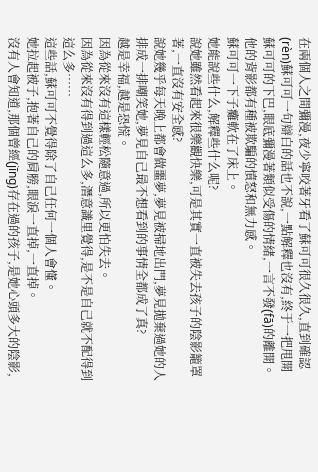在兩個人之間彌漫,夜少寧咬著牙看了蘇可可很久很久,直到確認(rèn)蘇可可一句辯白的話也不說,一點解釋也沒有,終于一把甩開蘇可可的下巴,眼底彌漫著類似受傷的情緒,一言不發(fā)的離開。
他的背影都有種被欺騙的憤怒和無力感。
蘇可可一下子癱軟在了床上。
她能說些什么,解釋些什么呢?
說她雖然看起來很樂觀快樂,可是其實一直被失去孩子的陰影籠罩著,一直沒有安全感?
說她幾乎每天晚上都會做噩夢,夢見被掃地出門,夢見拋棄過她的人排成一排嘲笑她,夢見自己最不想看到的事情全都成了真?
越是幸福,越是恐慌。
因為從來沒有這樣輕松隨意過,所以更怕失去。
因為從來沒有得到過這么多,潛意識里覺得,是不是自己就不配得到這么多……
這些話,蘇可可不覺得除了自己任何一個人會懂。
她拉起被子,抱著自己的肩膀,眼淚一直掉,一直掉。
沒有人會知道,那個曾經(jīng)存在過的孩子,是她心頭多大的陰影,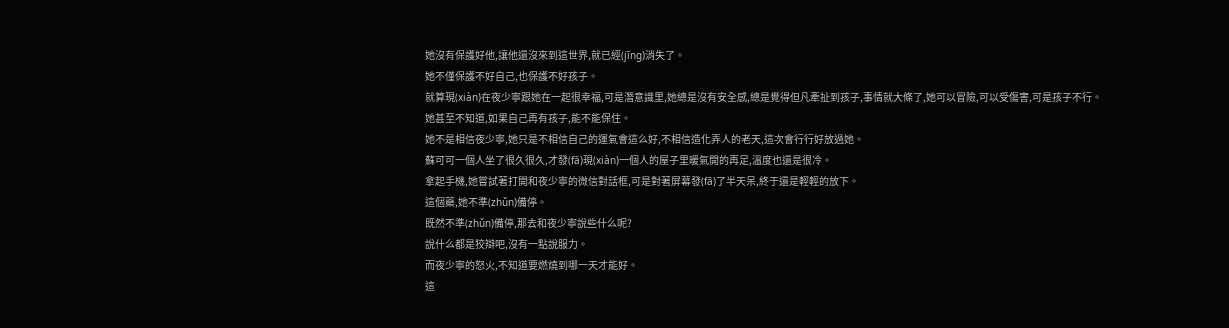她沒有保護好他,讓他還沒來到這世界,就已經(jīng)消失了。
她不僅保護不好自己,也保護不好孩子。
就算現(xiàn)在夜少寧跟她在一起很幸福,可是潛意識里,她總是沒有安全感,總是覺得但凡牽扯到孩子,事情就大條了,她可以冒險,可以受傷害,可是孩子不行。
她甚至不知道,如果自己再有孩子,能不能保住。
她不是相信夜少寧,她只是不相信自己的運氣會這么好,不相信造化弄人的老天,這次會行行好放過她。
蘇可可一個人坐了很久很久,才發(fā)現(xiàn)一個人的屋子里暖氣開的再足,溫度也還是很冷。
拿起手機,她嘗試著打開和夜少寧的微信對話框,可是對著屏幕發(fā)了半天呆,終于還是輕輕的放下。
這個藥,她不準(zhǔn)備停。
既然不準(zhǔn)備停,那去和夜少寧說些什么呢?
說什么都是狡辯吧,沒有一點說服力。
而夜少寧的怒火,不知道要燃燒到哪一天才能好。
這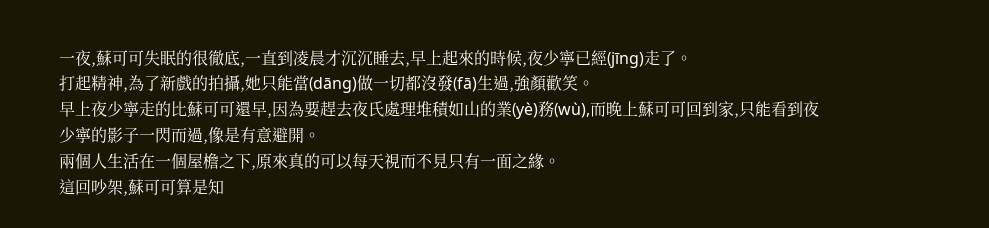一夜,蘇可可失眠的很徹底,一直到凌晨才沉沉睡去,早上起來的時候,夜少寧已經(jīng)走了。
打起精神,為了新戲的拍攝,她只能當(dāng)做一切都沒發(fā)生過,強顏歡笑。
早上夜少寧走的比蘇可可還早,因為要趕去夜氏處理堆積如山的業(yè)務(wù),而晚上蘇可可回到家,只能看到夜少寧的影子一閃而過,像是有意避開。
兩個人生活在一個屋檐之下,原來真的可以每天視而不見只有一面之緣。
這回吵架,蘇可可算是知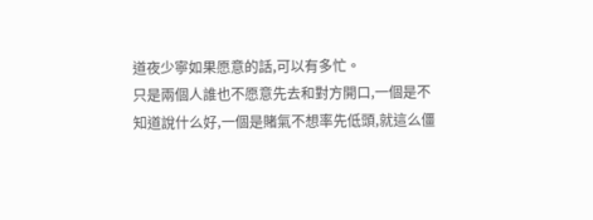道夜少寧如果愿意的話,可以有多忙。
只是兩個人誰也不愿意先去和對方開口,一個是不知道說什么好,一個是賭氣不想率先低頭,就這么僵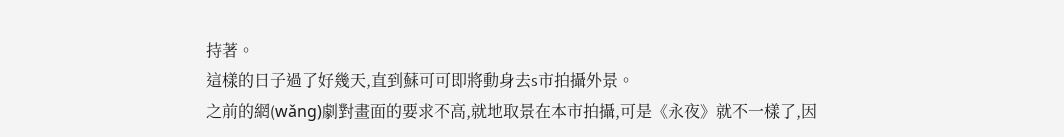持著。
這樣的日子過了好幾天,直到蘇可可即將動身去s市拍攝外景。
之前的網(wǎng)劇對畫面的要求不高,就地取景在本市拍攝,可是《永夜》就不一樣了,因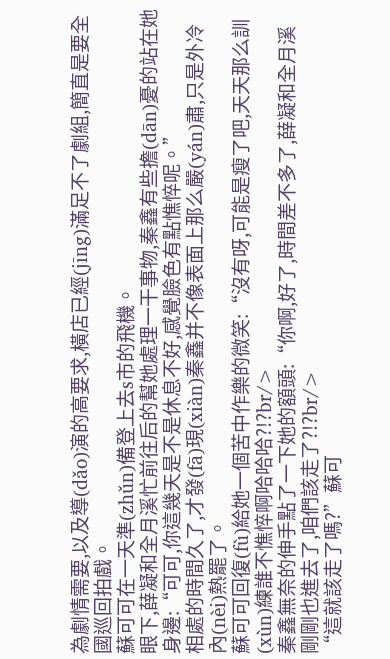為劇情需要,以及導(dǎo)演的高要求,橫店已經(jīng)滿足不了劇組,簡直是要全國巡回拍戲。
蘇可可在一天準(zhǔn)備登上去s市的飛機。
眼下,薛凝和全月溪忙前往后的幫她處理一干事物,秦鑫有些擔(dān)憂的站在她身邊:“可可,你這幾天是不是休息不好,感覺臉色有點憔悴呢。”
相處的時間久了,才發(fā)現(xiàn)秦鑫并不像表面上那么嚴(yán)肅,只是外冷內(nèi)熱罷了。
蘇可可回復(fù)給她一個苦中作樂的微笑:“沒有呀,可能是瘦了吧,天天那么訓(xùn)練誰不憔悴啊哈哈哈?!?br/>
秦鑫無奈的伸手點了一下她的額頭:“你啊,好了,時間差不多了,薛凝和全月溪剛剛也進去了,咱們該走了?!?br/>
“這就該走了嗎?”蘇可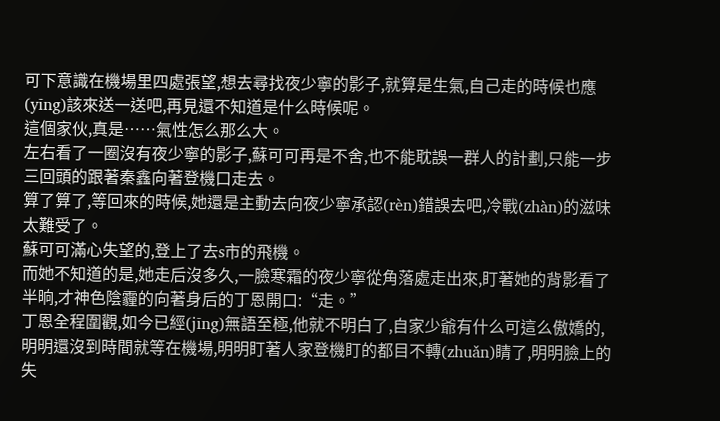可下意識在機場里四處張望,想去尋找夜少寧的影子,就算是生氣,自己走的時候也應(yīng)該來送一送吧,再見還不知道是什么時候呢。
這個家伙,真是……氣性怎么那么大。
左右看了一圈沒有夜少寧的影子,蘇可可再是不舍,也不能耽誤一群人的計劃,只能一步三回頭的跟著秦鑫向著登機口走去。
算了算了,等回來的時候,她還是主動去向夜少寧承認(rèn)錯誤去吧,冷戰(zhàn)的滋味太難受了。
蘇可可滿心失望的,登上了去s市的飛機。
而她不知道的是,她走后沒多久,一臉寒霜的夜少寧從角落處走出來,盯著她的背影看了半晌,才神色陰霾的向著身后的丁恩開口:“走。”
丁恩全程圍觀,如今已經(jīng)無語至極,他就不明白了,自家少爺有什么可這么傲嬌的,明明還沒到時間就等在機場,明明盯著人家登機盯的都目不轉(zhuǎn)睛了,明明臉上的失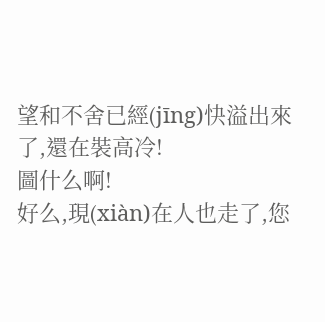望和不舍已經(jīng)快溢出來了,還在裝高冷!
圖什么啊!
好么,現(xiàn)在人也走了,您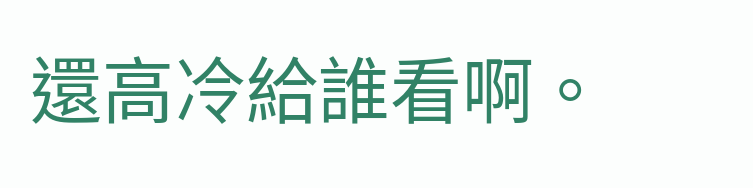還高冷給誰看啊。